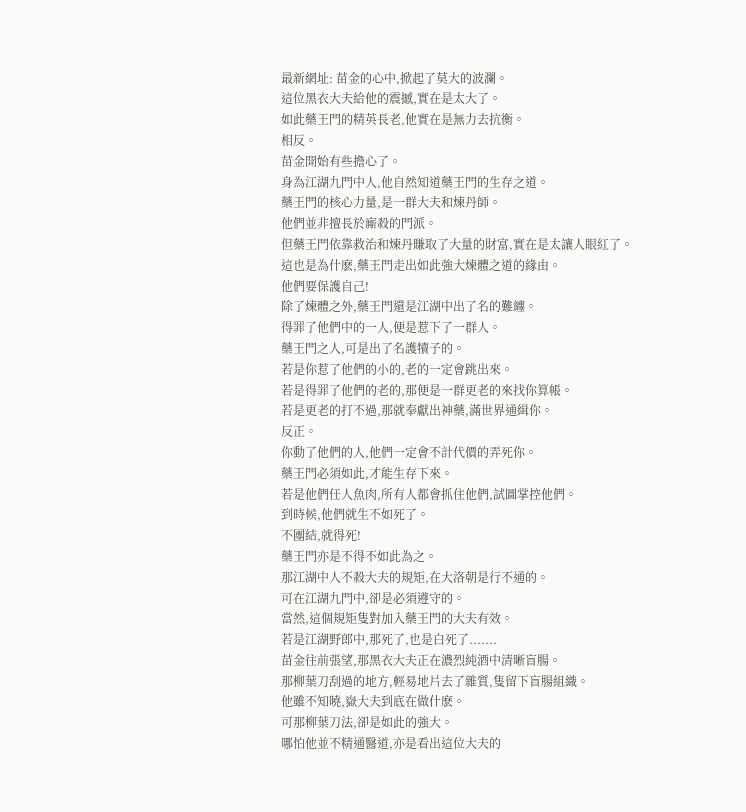最新網址: 苗金的心中,掀起了莫大的波瀾。
這位黑衣大夫給他的震撼,實在是太大了。
如此藥王門的精英長老,他實在是無力去抗衡。
相反。
苗金開始有些擔心了。
身為江湖九門中人,他自然知道藥王門的生存之道。
藥王門的核心力量,是一群大夫和煉丹師。
他們並非擅長於廝殺的門派。
但藥王門依靠救治和煉丹賺取了大量的財富,實在是太讓人眼紅了。
這也是為什麽,藥王門走出如此強大煉體之道的緣由。
他們要保護自己!
除了煉體之外,藥王門還是江湖中出了名的難纏。
得罪了他們中的一人,便是惹下了一群人。
藥王門之人,可是出了名護犢子的。
若是你惹了他們的小的,老的一定會跳出來。
若是得罪了他們的老的,那便是一群更老的來找你算帳。
若是更老的打不過,那就奉獻出神藥,滿世界通緝你。
反正。
你動了他們的人,他們一定會不計代價的弄死你。
藥王門必須如此,才能生存下來。
若是他們任人魚肉,所有人都會抓住他們,試圖掌控他們。
到時候,他們就生不如死了。
不團結,就得死!
藥王門亦是不得不如此為之。
那江湖中人不殺大夫的規矩,在大洛朝是行不通的。
可在江湖九門中,卻是必須遵守的。
當然,這個規矩隻對加入藥王門的大夫有效。
若是江湖野郎中,那死了,也是白死了.......
苗金往前張望,那黑衣大夫正在濃烈純酒中清晰盲腸。
那柳葉刀刮過的地方,輕易地片去了雜質,隻留下盲腸組織。
他雖不知曉,嶽大夫到底在做什麽。
可那柳葉刀法,卻是如此的強大。
哪怕他並不精通醫道,亦是看出這位大夫的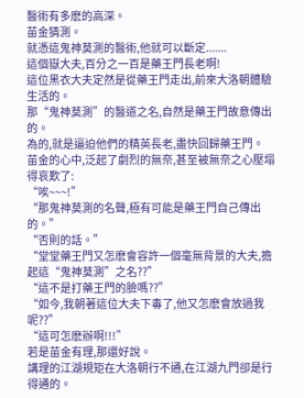醫術有多麽的高深。
苗金猜測。
就憑這鬼神莫測的醫術,他就可以斷定.......
這個嶽大夫,百分之一百是藥王門長老啊!
這位黑衣大夫定然是從藥王門走出,前來大洛朝體驗生活的。
那“鬼神莫測”的醫道之名,自然是藥王門故意傳出的。
為的,就是逼迫他們的精英長老,盡快回歸藥王門。
苗金的心中,泛起了劇烈的無奈,甚至被無奈之心壓塌得哀歎了:
“唉~~~!”
“那鬼神莫測的名聲,極有可能是藥王門自己傳出的。”
“否則的話。”
“堂堂藥王門又怎麽會容許一個毫無背景的大夫,擔起這“鬼神莫測”之名??”
“這不是打藥王門的臉嗎??”
“如今,我朝著這位大夫下毒了,他又怎麽會放過我呢??”
“這可怎麽辦啊!!!”
若是苗金有理,那還好說。
講理的江湖規矩在大洛朝行不通,在江湖九門卻是行得通的。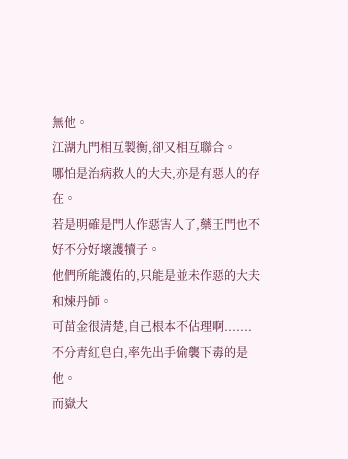無他。
江湖九門相互製衡,卻又相互聯合。
哪怕是治病救人的大夫,亦是有惡人的存在。
若是明確是門人作惡害人了,藥王門也不好不分好壞護犢子。
他們所能護佑的,只能是並未作惡的大夫和煉丹師。
可苗金很清楚,自己根本不佔理啊.......
不分青紅皂白,率先出手偷襲下毒的是他。
而嶽大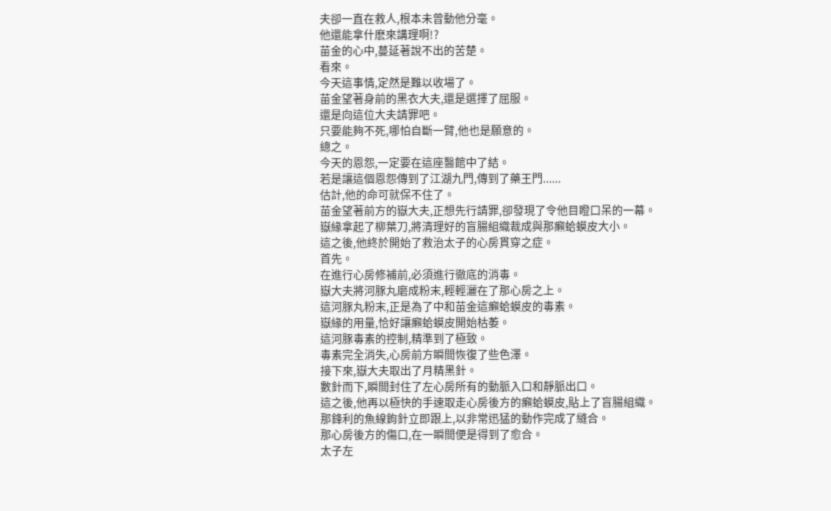夫卻一直在救人,根本未曾動他分毫。
他還能拿什麽來講理啊!?
苗金的心中,蔓延著說不出的苦楚。
看來。
今天這事情,定然是難以收場了。
苗金望著身前的黑衣大夫,還是選擇了屈服。
還是向這位大夫請罪吧。
只要能夠不死,哪怕自斷一臂,他也是願意的。
總之。
今天的恩怨,一定要在這座醫館中了結。
若是讓這個恩怨傳到了江湖九門,傳到了藥王門......
估計,他的命可就保不住了。
苗金望著前方的嶽大夫,正想先行請罪,卻發現了令他目瞪口呆的一幕。
嶽緣拿起了柳葉刀,將清理好的盲腸組織裁成與那癩蛤蟆皮大小。
這之後,他終於開始了救治太子的心房貫穿之症。
首先。
在進行心房修補前,必須進行徹底的消毒。
嶽大夫將河豚丸磨成粉末,輕輕灑在了那心房之上。
這河豚丸粉末,正是為了中和苗金這癩蛤蟆皮的毒素。
嶽緣的用量,恰好讓癩蛤蟆皮開始枯萎。
這河豚毒素的控制,精準到了極致。
毒素完全消失,心房前方瞬間恢復了些色澤。
接下來,嶽大夫取出了月精黑針。
數針而下,瞬間封住了左心房所有的動脈入口和靜脈出口。
這之後,他再以極快的手速取走心房後方的癩蛤蟆皮,貼上了盲腸組織。
那鋒利的魚線鉤針立即跟上,以非常迅猛的動作完成了縫合。
那心房後方的傷口,在一瞬間便是得到了愈合。
太子左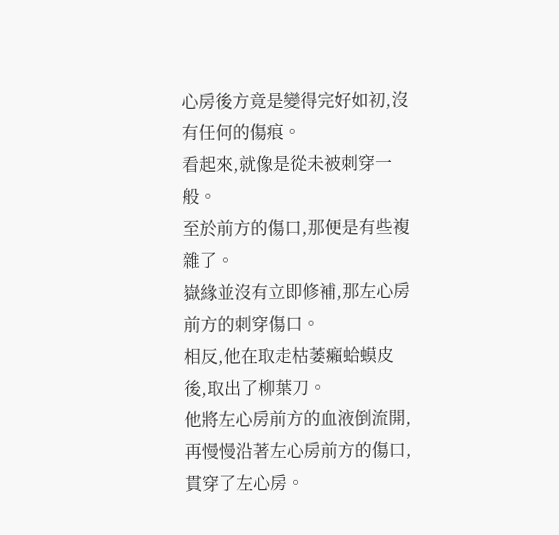心房後方竟是變得完好如初,沒有任何的傷痕。
看起來,就像是從未被刺穿一般。
至於前方的傷口,那便是有些複雜了。
嶽緣並沒有立即修補,那左心房前方的刺穿傷口。
相反,他在取走枯萎癩蛤蟆皮後,取出了柳葉刀。
他將左心房前方的血液倒流開,再慢慢沿著左心房前方的傷口,貫穿了左心房。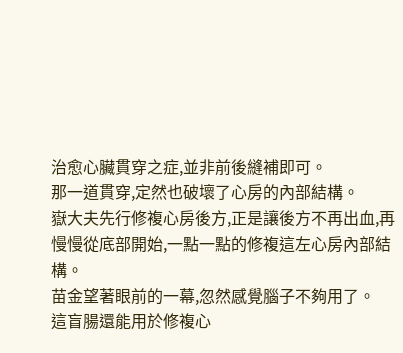治愈心臟貫穿之症,並非前後縫補即可。
那一道貫穿,定然也破壞了心房的內部結構。
嶽大夫先行修複心房後方,正是讓後方不再出血,再慢慢從底部開始,一點一點的修複這左心房內部結構。
苗金望著眼前的一幕,忽然感覺腦子不夠用了。
這盲腸還能用於修複心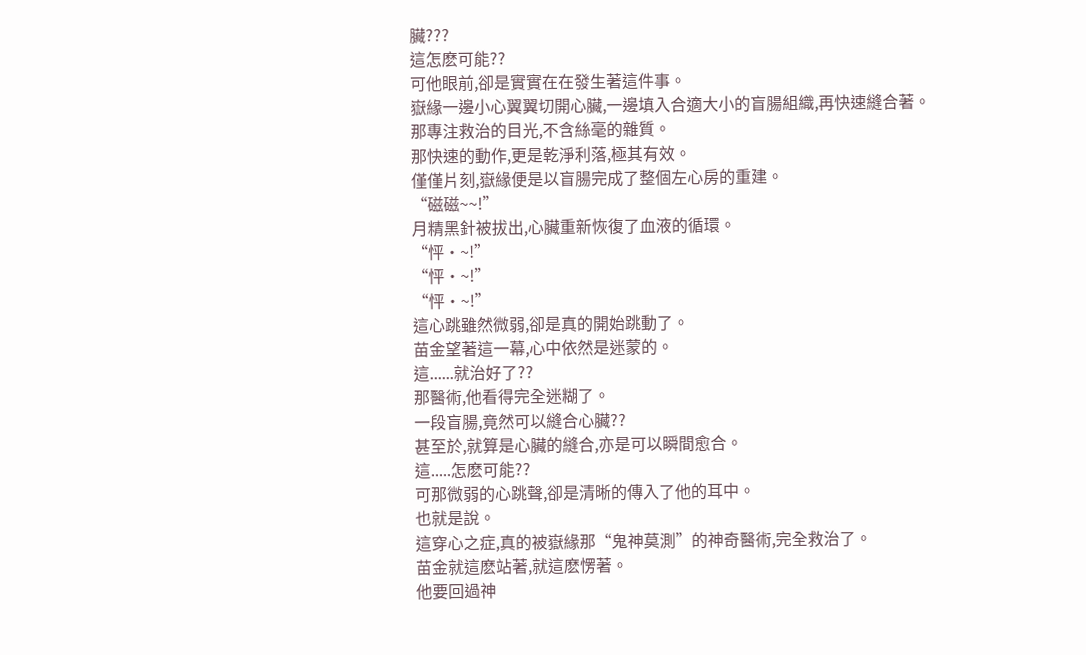臟???
這怎麽可能??
可他眼前,卻是實實在在發生著這件事。
嶽緣一邊小心翼翼切開心臟,一邊填入合適大小的盲腸組織,再快速縫合著。
那專注救治的目光,不含絲毫的雜質。
那快速的動作,更是乾淨利落,極其有效。
僅僅片刻,嶽緣便是以盲腸完成了整個左心房的重建。
“磁磁~~!”
月精黑針被拔出,心臟重新恢復了血液的循環。
“怦·~!”
“怦·~!”
“怦·~!”
這心跳雖然微弱,卻是真的開始跳動了。
苗金望著這一幕,心中依然是迷蒙的。
這......就治好了??
那醫術,他看得完全迷糊了。
一段盲腸,竟然可以縫合心臟??
甚至於,就算是心臟的縫合,亦是可以瞬間愈合。
這.....怎麽可能??
可那微弱的心跳聲,卻是清晰的傳入了他的耳中。
也就是說。
這穿心之症,真的被嶽緣那“鬼神莫測”的神奇醫術,完全救治了。
苗金就這麽站著,就這麽愣著。
他要回過神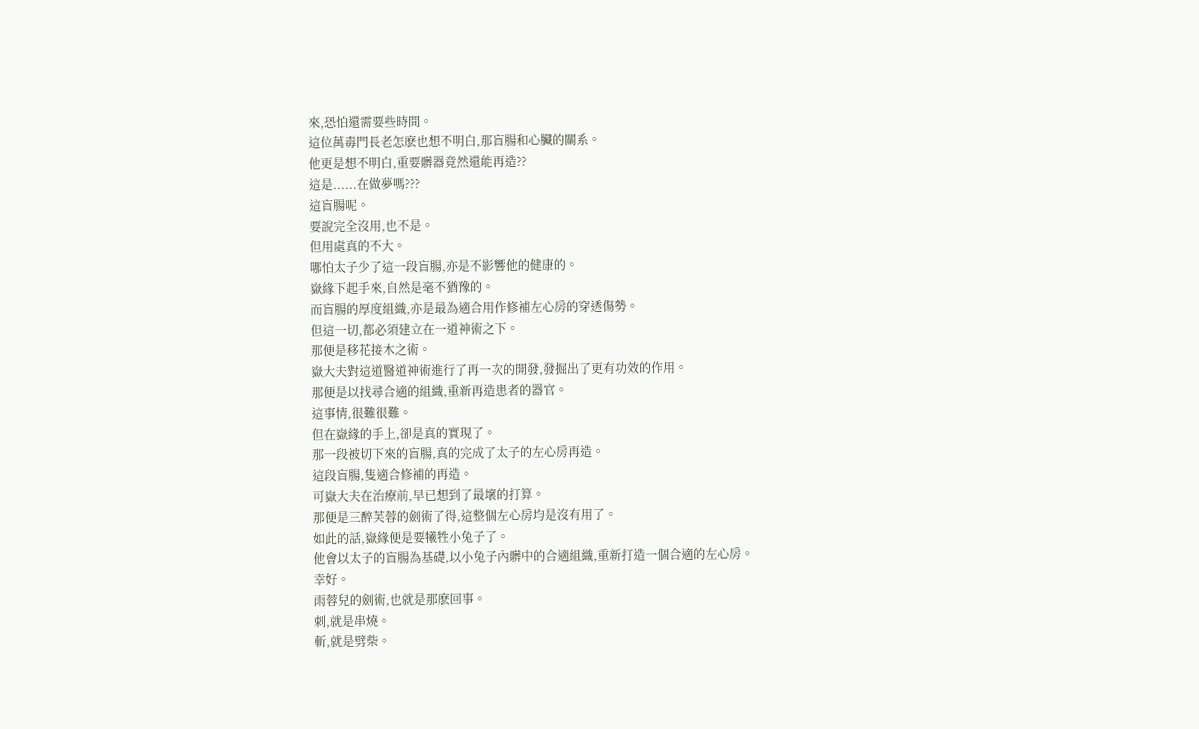來,恐怕還需要些時間。
這位萬毒門長老怎麽也想不明白,那盲腸和心臟的關系。
他更是想不明白,重要髒器竟然還能再造??
這是......在做夢嗎???
這盲腸呢。
要說完全沒用,也不是。
但用處真的不大。
哪怕太子少了這一段盲腸,亦是不影響他的健康的。
嶽緣下起手來,自然是毫不猶豫的。
而盲腸的厚度組織,亦是最為適合用作修補左心房的穿透傷勢。
但這一切,都必須建立在一道神術之下。
那便是移花接木之術。
嶽大夫對這道醫道神術進行了再一次的開發,發掘出了更有功效的作用。
那便是以找尋合適的組織,重新再造患者的器官。
這事情,很難很難。
但在嶽緣的手上,卻是真的實現了。
那一段被切下來的盲腸,真的完成了太子的左心房再造。
這段盲腸,隻適合修補的再造。
可嶽大夫在治療前,早已想到了最壞的打算。
那便是三醉芙蓉的劍術了得,這整個左心房均是沒有用了。
如此的話,嶽緣便是要犧牲小兔子了。
他會以太子的盲腸為基礎,以小兔子內髒中的合適組織,重新打造一個合適的左心房。
幸好。
雨蓉兒的劍術,也就是那麽回事。
刺,就是串燒。
斬,就是劈柴。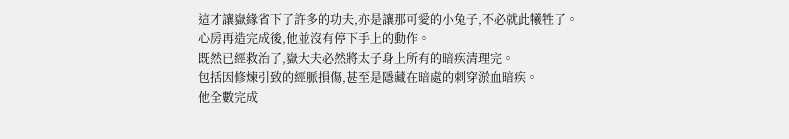這才讓嶽緣省下了許多的功夫,亦是讓那可愛的小兔子,不必就此犧牲了。
心房再造完成後,他並沒有停下手上的動作。
既然已經救治了,嶽大夫必然將太子身上所有的暗疾清理完。
包括因修煉引致的經脈損傷,甚至是隱藏在暗處的刺穿淤血暗疾。
他全數完成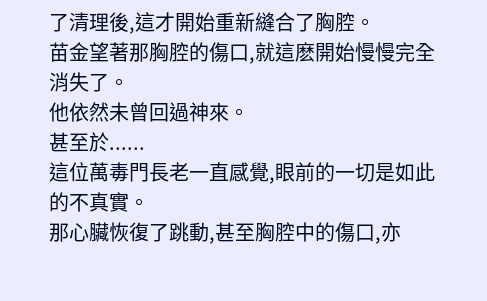了清理後,這才開始重新縫合了胸腔。
苗金望著那胸腔的傷口,就這麽開始慢慢完全消失了。
他依然未曾回過神來。
甚至於......
這位萬毒門長老一直感覺,眼前的一切是如此的不真實。
那心臟恢復了跳動,甚至胸腔中的傷口,亦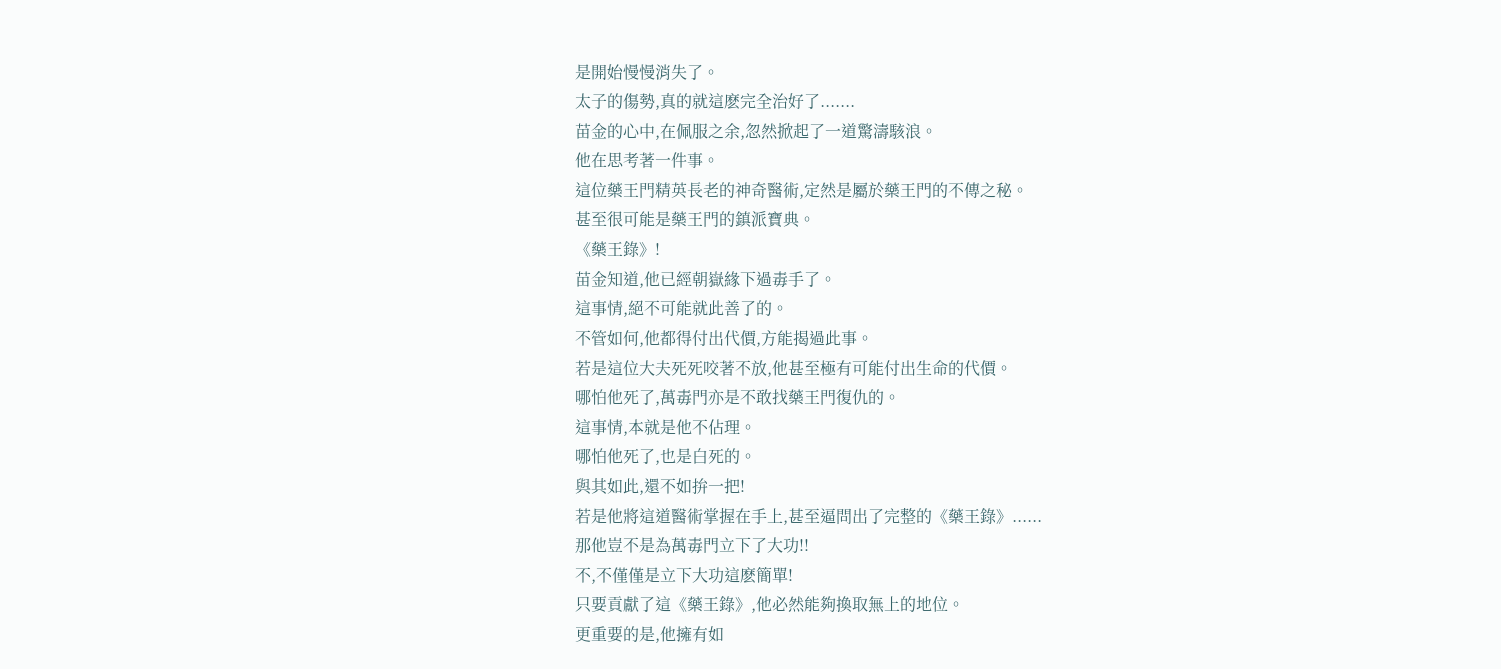是開始慢慢消失了。
太子的傷勢,真的就這麽完全治好了.......
苗金的心中,在佩服之余,忽然掀起了一道驚濤駭浪。
他在思考著一件事。
這位藥王門精英長老的神奇醫術,定然是屬於藥王門的不傳之秘。
甚至很可能是藥王門的鎮派寶典。
《藥王錄》!
苗金知道,他已經朝嶽緣下過毒手了。
這事情,絕不可能就此善了的。
不管如何,他都得付出代價,方能揭過此事。
若是這位大夫死死咬著不放,他甚至極有可能付出生命的代價。
哪怕他死了,萬毒門亦是不敢找藥王門復仇的。
這事情,本就是他不佔理。
哪怕他死了,也是白死的。
與其如此,還不如拚一把!
若是他將這道醫術掌握在手上,甚至逼問出了完整的《藥王錄》......
那他豈不是為萬毒門立下了大功!!
不,不僅僅是立下大功這麽簡單!
只要貢獻了這《藥王錄》,他必然能夠換取無上的地位。
更重要的是,他擁有如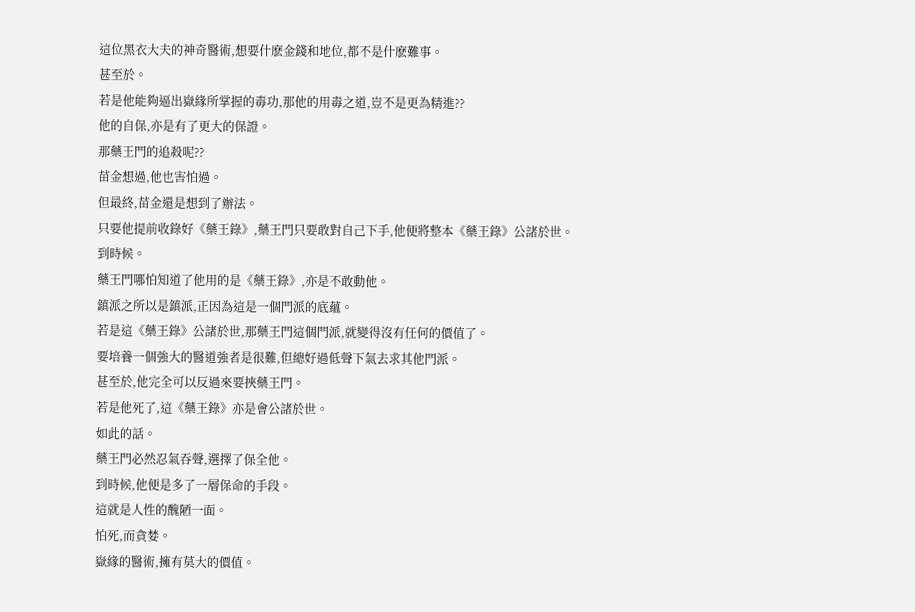這位黑衣大夫的神奇醫術,想要什麽金錢和地位,都不是什麽難事。
甚至於。
若是他能夠逼出嶽緣所掌握的毒功,那他的用毒之道,豈不是更為精進??
他的自保,亦是有了更大的保證。
那藥王門的追殺呢??
苗金想過,他也害怕過。
但最終,苗金還是想到了辦法。
只要他提前收錄好《藥王錄》,藥王門只要敢對自己下手,他便將整本《藥王錄》公諸於世。
到時候。
藥王門哪怕知道了他用的是《藥王錄》,亦是不敢動他。
鎮派之所以是鎮派,正因為這是一個門派的底蘊。
若是這《藥王錄》公諸於世,那藥王門這個門派,就變得沒有任何的價值了。
要培養一個強大的醫道強者是很難,但總好過低聲下氣去求其他門派。
甚至於,他完全可以反過來要挾藥王門。
若是他死了,這《藥王錄》亦是會公諸於世。
如此的話。
藥王門必然忍氣吞聲,選擇了保全他。
到時候,他便是多了一層保命的手段。
這就是人性的醜陋一面。
怕死,而貪婪。
嶽緣的醫術,擁有莫大的價值。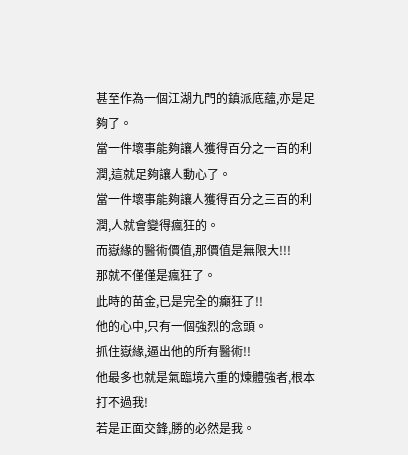甚至作為一個江湖九門的鎮派底蘊,亦是足夠了。
當一件壞事能夠讓人獲得百分之一百的利潤,這就足夠讓人動心了。
當一件壞事能夠讓人獲得百分之三百的利潤,人就會變得瘋狂的。
而嶽緣的醫術價值,那價值是無限大!!!
那就不僅僅是瘋狂了。
此時的苗金,已是完全的癲狂了!!
他的心中,只有一個強烈的念頭。
抓住嶽緣,逼出他的所有醫術!!
他最多也就是氣臨境六重的煉體強者,根本打不過我!
若是正面交鋒,勝的必然是我。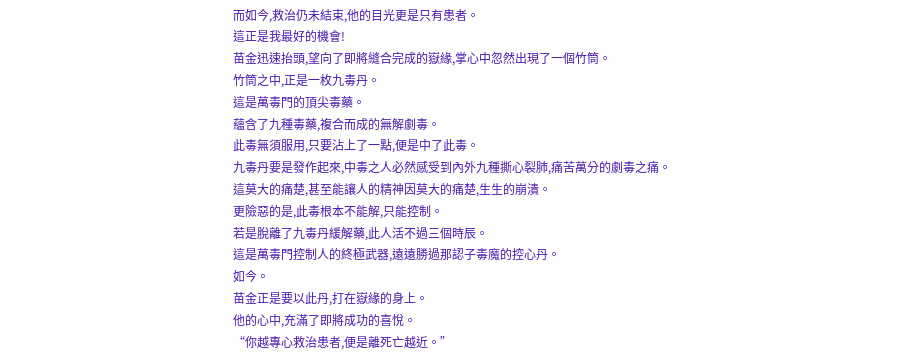而如今,救治仍未結束,他的目光更是只有患者。
這正是我最好的機會!
苗金迅速抬頭,望向了即將縫合完成的嶽緣,掌心中忽然出現了一個竹筒。
竹筒之中,正是一枚九毒丹。
這是萬毒門的頂尖毒藥。
蘊含了九種毒藥,複合而成的無解劇毒。
此毒無須服用,只要沾上了一點,便是中了此毒。
九毒丹要是發作起來,中毒之人必然感受到內外九種撕心裂肺,痛苦萬分的劇毒之痛。
這莫大的痛楚,甚至能讓人的精神因莫大的痛楚,生生的崩潰。
更險惡的是,此毒根本不能解,只能控制。
若是脫離了九毒丹緩解藥,此人活不過三個時辰。
這是萬毒門控制人的終極武器,遠遠勝過那認子毒魔的控心丹。
如今。
苗金正是要以此丹,打在嶽緣的身上。
他的心中,充滿了即將成功的喜悅。
“你越專心救治患者,便是離死亡越近。”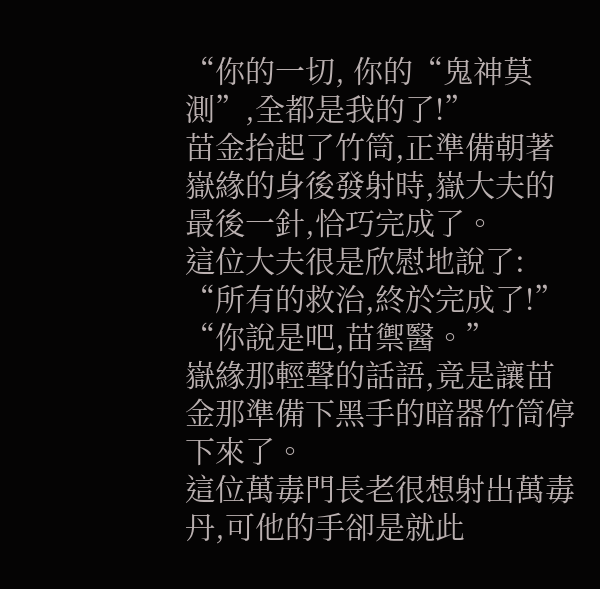“你的一切, 你的“鬼神莫測”,全都是我的了!”
苗金抬起了竹筒,正準備朝著嶽緣的身後發射時,嶽大夫的最後一針,恰巧完成了。
這位大夫很是欣慰地說了:
“所有的救治,終於完成了!”
“你說是吧,苗禦醫。”
嶽緣那輕聲的話語,竟是讓苗金那準備下黑手的暗器竹筒停下來了。
這位萬毒門長老很想射出萬毒丹,可他的手卻是就此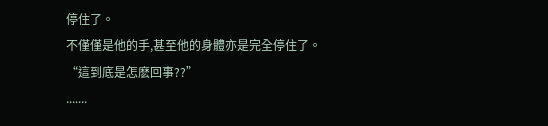停住了。
不僅僅是他的手,甚至他的身體亦是完全停住了。
“這到底是怎麽回事??”
.......